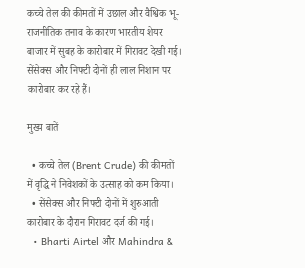कच्चे तेल की कीमतों में उछाल और वैश्विक भू-राजनीतिक तनाव के कारण भारतीय शेयर बाजार में सुबह के कारोबार में गिरावट देखी गई। सेंसेक्स और निफ्टी दोनों ही लाल निशान पर कारोबार कर रहे हैं।

मुख्य बातें

  • कच्चे तेल (Brent Crude) की कीमतों में वृद्धि ने निवेशकों के उत्साह को कम किया।
  • सेंसेक्स और निफ्टी दोनों में शुरुआती कारोबार के दौरान गिरावट दर्ज की गई।
  • Bharti Airtel और Mahindra &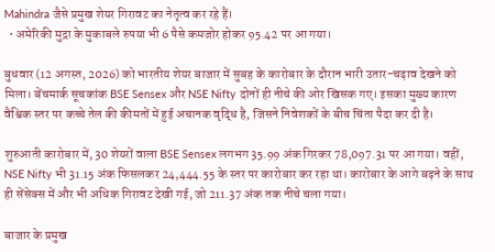Mahindra जैसे प्रमुख शेयर गिरावट का नेतृत्व कर रहे हैं।
  • अमेरिकी मुद्रा के मुकाबले रुपया भी 6 पैसे कमजोर होकर 95.42 पर आ गया।

बुधवार (12 अगस्त, 2026) को भारतीय शेयर बाजार में सुबह के कारोबार के दौरान भारी उतार-चढ़ाव देखने को मिला। बेंचमार्क सूचकांक BSE Sensex और NSE Nifty दोनों ही नीचे की ओर खिसक गए। इसका मुख्य कारण वैश्विक स्तर पर कच्चे तेल की कीमतों में हुई अचानक वृद्धि है, जिसने निवेशकों के बीच चिंता पैदा कर दी है।

शुरुआती कारोबार में, 30 शेयरों वाला BSE Sensex लगभग 35.99 अंक गिरकर 78,097.31 पर आ गया। वहीं, NSE Nifty भी 31.15 अंक फिसलकर 24,444.55 के स्तर पर कारोबार कर रहा था। कारोबार के आगे बढ़ने के साथ ही सेंसेक्स में और भी अधिक गिरावट देखी गई, जो 211.37 अंक तक नीचे चला गया।

बाजार के प्रमुख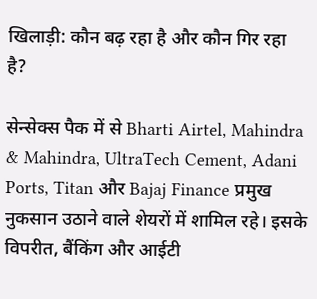खिलाड़ी: कौन बढ़ रहा है और कौन गिर रहा है?

सेन्सेक्स पैक में से Bharti Airtel, Mahindra & Mahindra, UltraTech Cement, Adani Ports, Titan और Bajaj Finance प्रमुख नुकसान उठाने वाले शेयरों में शामिल रहे। इसके विपरीत, बैंकिंग और आईटी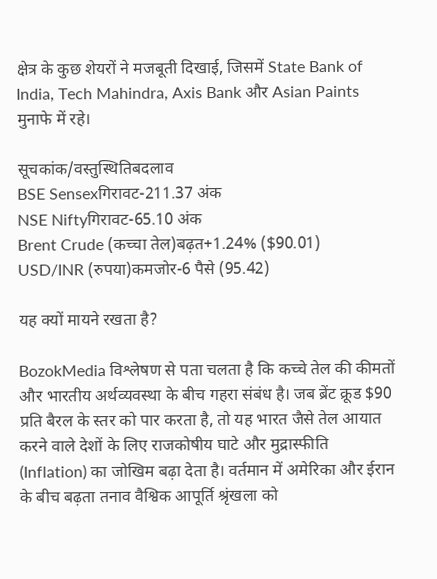क्षेत्र के कुछ शेयरों ने मजबूती दिखाई, जिसमें State Bank of India, Tech Mahindra, Axis Bank और Asian Paints मुनाफे में रहे।

सूचकांक/वस्तुस्थितिबदलाव
BSE Sensexगिरावट-211.37 अंक
NSE Niftyगिरावट-65.10 अंक
Brent Crude (कच्चा तेल)बढ़त+1.24% ($90.01)
USD/INR (रुपया)कमजोर-6 पैसे (95.42)

यह क्यों मायने रखता है?

BozokMedia विश्लेषण से पता चलता है कि कच्चे तेल की कीमतों और भारतीय अर्थव्यवस्था के बीच गहरा संबंध है। जब ब्रेंट क्रूड $90 प्रति बैरल के स्तर को पार करता है, तो यह भारत जैसे तेल आयात करने वाले देशों के लिए राजकोषीय घाटे और मुद्रास्फीति (Inflation) का जोखिम बढ़ा देता है। वर्तमान में अमेरिका और ईरान के बीच बढ़ता तनाव वैश्विक आपूर्ति श्रृंखला को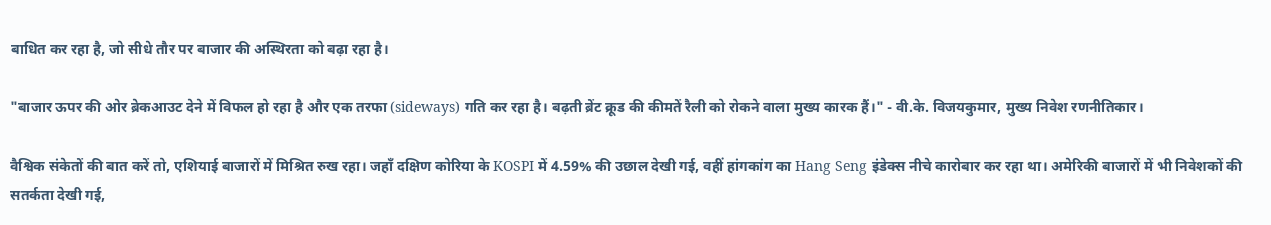बाधित कर रहा है, जो सीधे तौर पर बाजार की अस्थिरता को बढ़ा रहा है।

"बाजार ऊपर की ओर ब्रेकआउट देने में विफल हो रहा है और एक तरफा (sideways) गति कर रहा है। बढ़ती ब्रेंट क्रूड की कीमतें रैली को रोकने वाला मुख्य कारक हैं।" - वी.के. विजयकुमार, मुख्य निवेश रणनीतिकार।

वैश्विक संकेतों की बात करें तो, एशियाई बाजारों में मिश्रित रुख रहा। जहाँ दक्षिण कोरिया के KOSPI में 4.59% की उछाल देखी गई, वहीं हांगकांग का Hang Seng इंडेक्स नीचे कारोबार कर रहा था। अमेरिकी बाजारों में भी निवेशकों की सतर्कता देखी गई,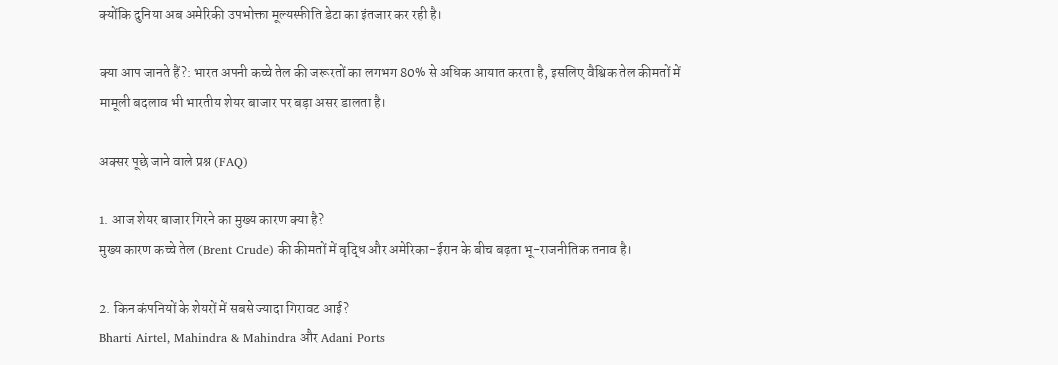क्योंकि दुनिया अब अमेरिकी उपभोक्ता मूल्यस्फीति डेटा का इंतजार कर रही है।

क्या आप जानते हैं?: भारत अपनी कच्चे तेल की जरूरतों का लगभग 80% से अधिक आयात करता है, इसलिए वैश्विक तेल कीमतों में मामूली बदलाव भी भारतीय शेयर बाजार पर बड़ा असर डालता है।

अक्सर पूछे जाने वाले प्रश्न (FAQ)

1. आज शेयर बाजार गिरने का मुख्य कारण क्या है?
मुख्य कारण कच्चे तेल (Brent Crude) की कीमतों में वृद्धि और अमेरिका-ईरान के बीच बढ़ता भू-राजनीतिक तनाव है।

2. किन कंपनियों के शेयरों में सबसे ज्यादा गिरावट आई?
Bharti Airtel, Mahindra & Mahindra और Adani Ports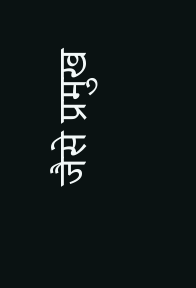जैसे प्रमुख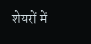शेयरों में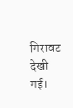गिरावट देखी गई।